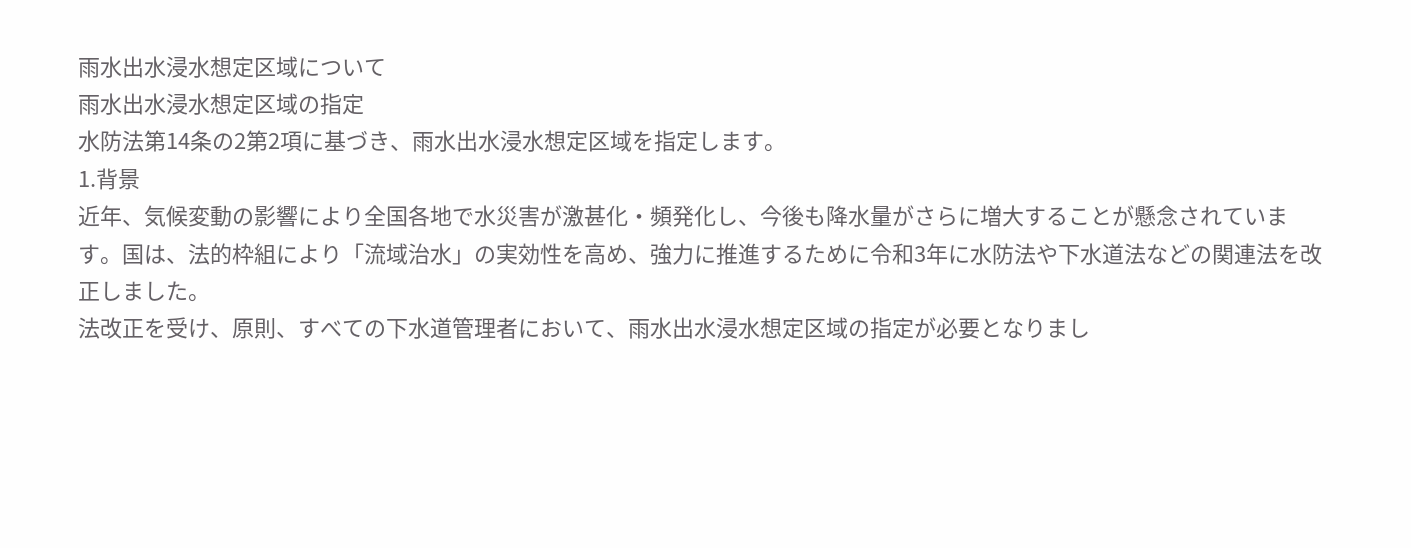雨水出水浸水想定区域について
雨水出水浸水想定区域の指定
水防法第14条の2第2項に基づき、雨水出水浸水想定区域を指定します。
1.背景
近年、気候変動の影響により全国各地で水災害が激甚化・頻発化し、今後も降水量がさらに増大することが懸念されています。国は、法的枠組により「流域治水」の実効性を高め、強力に推進するために令和3年に水防法や下水道法などの関連法を改正しました。
法改正を受け、原則、すべての下水道管理者において、雨水出水浸水想定区域の指定が必要となりまし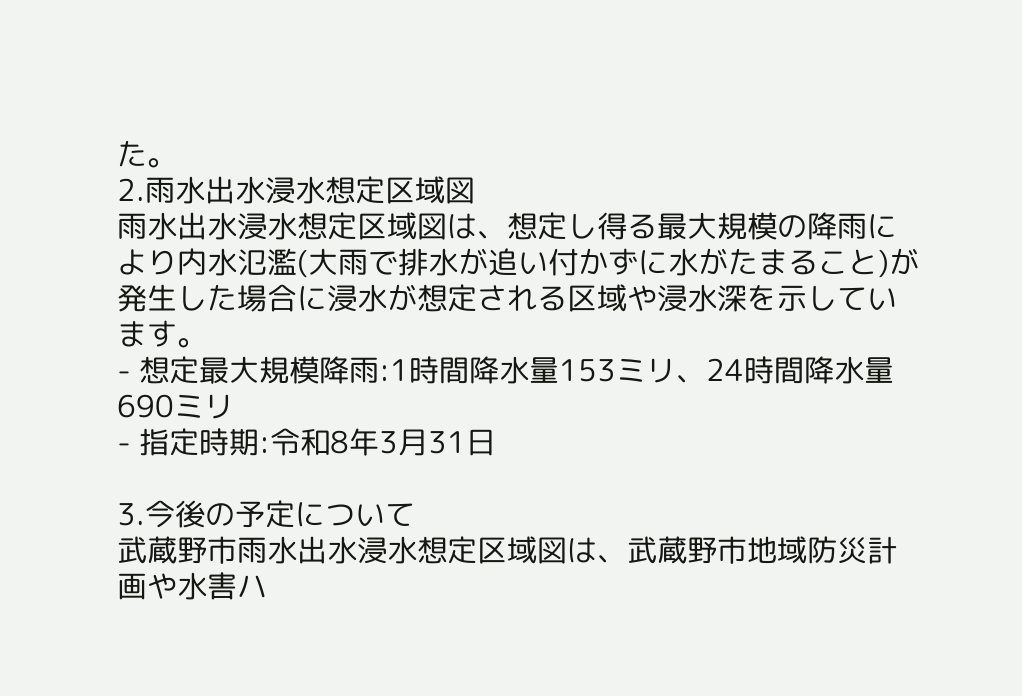た。
2.雨水出水浸水想定区域図
雨水出水浸水想定区域図は、想定し得る最大規模の降雨により内水氾濫(大雨で排水が追い付かずに水がたまること)が発生した場合に浸水が想定される区域や浸水深を示しています。
- 想定最大規模降雨:1時間降水量153ミリ、24時間降水量690ミリ
- 指定時期:令和8年3月31日

3.今後の予定について
武蔵野市雨水出水浸水想定区域図は、武蔵野市地域防災計画や水害ハ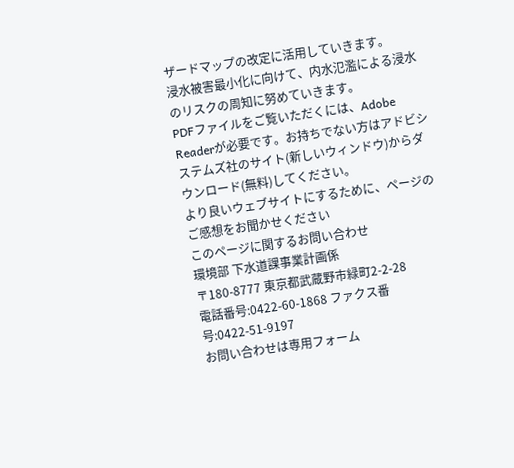ザードマップの改定に活用していきます。
浸水被害最小化に向けて、内水氾濫による浸水のリスクの周知に努めていきます。
PDFファイルをご覧いただくには、Adobe Readerが必要です。お持ちでない方はアドビシステムズ社のサイト(新しいウィンドウ)からダウンロード(無料)してください。
より良いウェブサイトにするために、ページのご感想をお聞かせください
このページに関するお問い合わせ
環境部 下水道課事業計画係
〒180-8777 東京都武蔵野市緑町2-2-28
電話番号:0422-60-1868 ファクス番号:0422-51-9197
お問い合わせは専用フォーム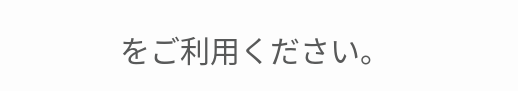をご利用ください。